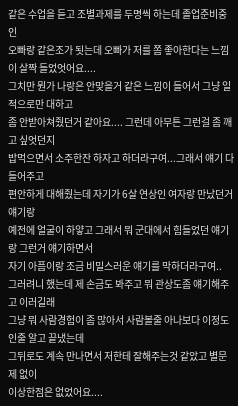같은 수업을 듣고 조별과제를 두명씩 하는데 졸업준비중인
오빠랑 같은조가 됫는데 오빠가 저를 쫌 좋아한다는 느낌이 살짝 들었엇어요....
그치만 뭔가 나랑은 안맞을거 같은 느낌이 들어서 그냥 일적으로만 대하고
좀 안받아쳐줬던거 같아요.... 그런데 아무튼 그런걸 좀 깨고 싶엇던지
밥먹으면서 소주한잔 하자고 하더라구여...그래서 얘기 다 들어주고
편안하게 대해줬는데 자기가 6살 연상인 여자랑 만났던거 얘기랑
예전에 얼굴이 하얗고 그래서 뭐 군대에서 힘들었던 얘기랑 그런거 얘기하면서
자기 아픔이랑 조금 비밀스러운 얘기를 막하더라구여..
그러려니 했는데 제 손금도 봐주고 뭐 관상도좀 얘기해주고 이러길래
그냥 뭐 사람경험이 좀 많아서 사람볼줄 아나보다 이정도인줄 알고 끝냈는데
그뒤로도 계속 만나면서 저한테 잘해주는것 같았고 별문제 없이
이상한점은 없었어요....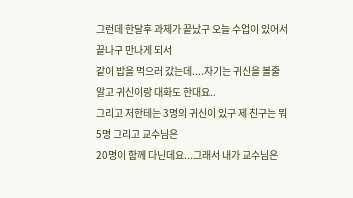그런데 한달후 과제가 끝났구 오늘 수업이 있어서 끝나구 만나게 되서
같이 밥을 먹으러 갔는데....자기는 귀신을 볼줄 알고 귀신이랑 대화도 한대요..
그리고 저한테는 3명의 귀신이 있구 제 친구는 뭐 5명 그리고 교수님은
20명이 함께 다닌데요...그래서 내가 교수님은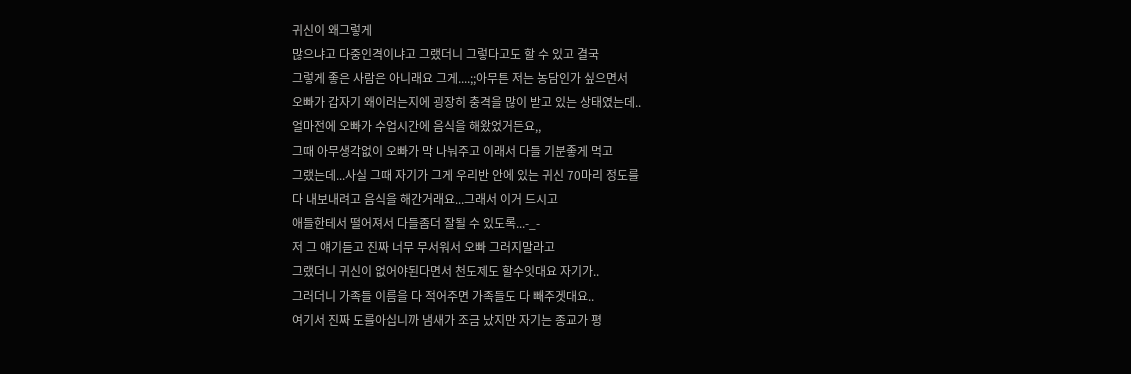귀신이 왜그렇게
많으냐고 다중인격이냐고 그랬더니 그렇다고도 할 수 있고 결국
그렇게 좋은 사람은 아니래요 그게....;;아무튼 저는 농담인가 싶으면서
오빠가 갑자기 왜이러는지에 굉장히 충격을 많이 받고 있는 상태였는데..
얼마전에 오빠가 수업시간에 음식을 해왔었거든요,,
그때 아무생각없이 오빠가 막 나눠주고 이래서 다들 기분좋게 먹고
그랬는데...사실 그때 자기가 그게 우리반 안에 있는 귀신 70마리 정도를
다 내보내려고 음식을 해간거래요...그래서 이거 드시고
애들한테서 떨어져서 다들좀더 잘될 수 있도록...-_-
저 그 얘기듣고 진짜 너무 무서워서 오빠 그러지말라고
그랬더니 귀신이 없어야된다면서 천도제도 할수잇대요 자기가..
그러더니 가족들 이름을 다 적어주면 가족들도 다 빼주겟대요..
여기서 진짜 도를아십니까 냄새가 조금 났지만 자기는 종교가 평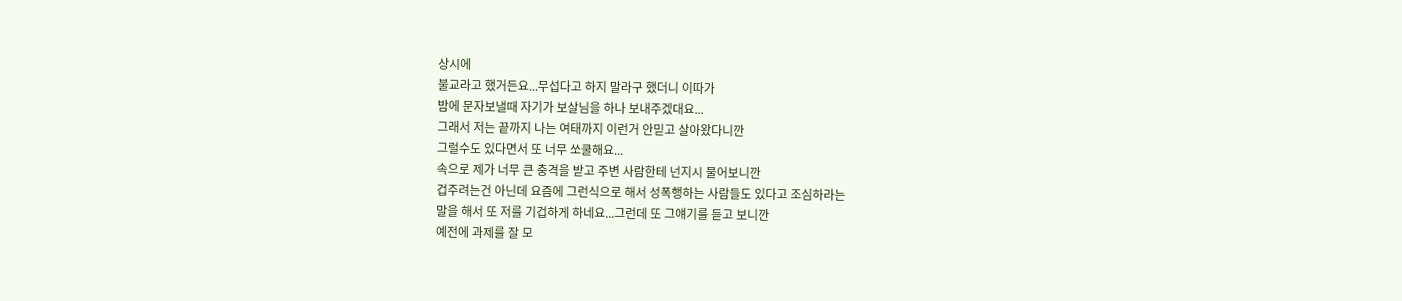상시에
불교라고 했거든요...무섭다고 하지 말라구 했더니 이따가
밤에 문자보낼때 자기가 보살님을 하나 보내주겠대요...
그래서 저는 끝까지 나는 여태까지 이런거 안믿고 살아왔다니깐
그럴수도 있다면서 또 너무 쏘쿨해요...
속으로 제가 너무 큰 충격을 받고 주변 사람한테 넌지시 물어보니깐
겁주려는건 아닌데 요즘에 그런식으로 해서 성폭행하는 사람들도 있다고 조심하라는
말을 해서 또 저를 기겁하게 하네요...그런데 또 그얘기를 듣고 보니깐
예전에 과제를 잘 모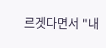르겟다면서 "내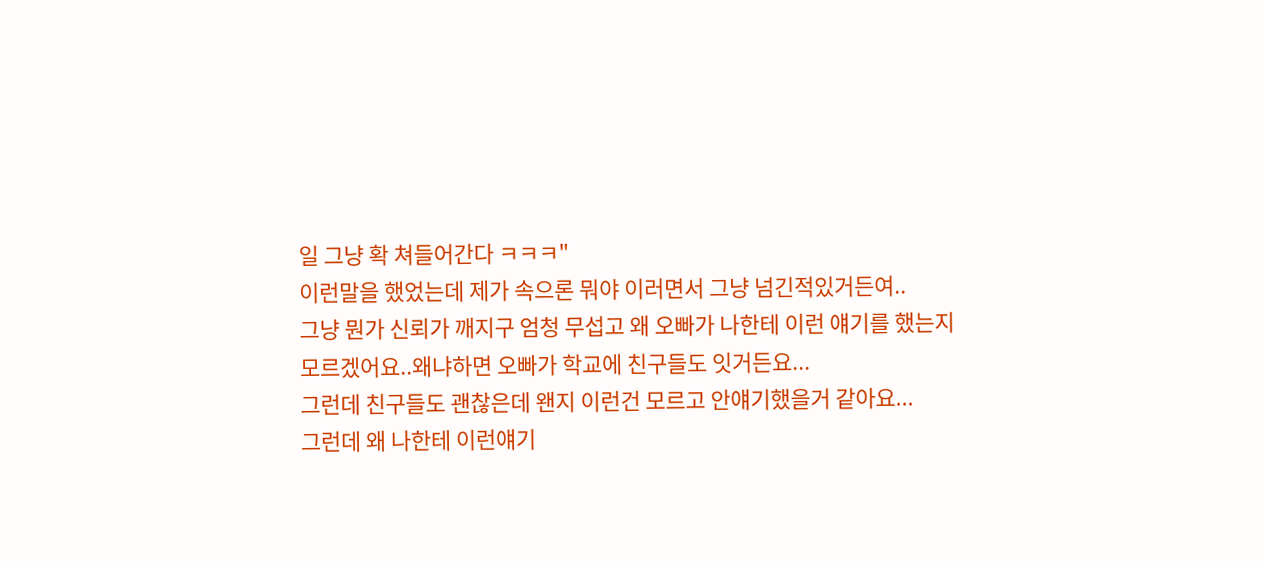일 그냥 확 쳐들어간다 ㅋㅋㅋ"
이런말을 했었는데 제가 속으론 뭐야 이러면서 그냥 넘긴적있거든여..
그냥 뭔가 신뢰가 깨지구 엄청 무섭고 왜 오빠가 나한테 이런 얘기를 했는지
모르겠어요..왜냐하면 오빠가 학교에 친구들도 잇거든요...
그런데 친구들도 괜찮은데 왠지 이런건 모르고 안얘기했을거 같아요...
그런데 왜 나한테 이런얘기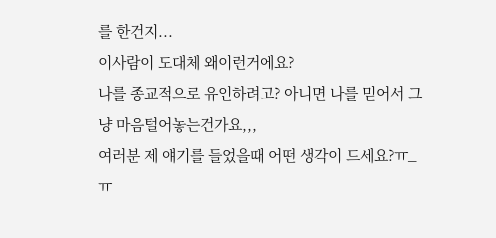를 한건지...
이사람이 도대체 왜이런거에요?
나를 종교적으로 유인하려고? 아니면 나를 믿어서 그냥 마음털어놓는건가요,,,
여러분 제 얘기를 들었을때 어떤 생각이 드세요?ㅠ_ㅠ